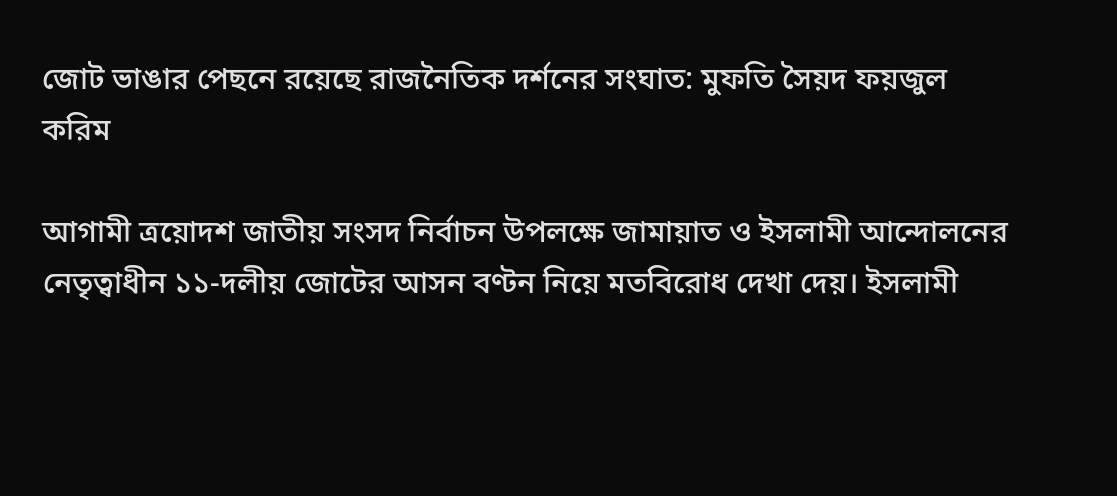জোট ভাঙার পেছনে রয়েছে রাজনৈতিক দর্শনের সংঘাত: মুফতি সৈয়দ ফয়জুল করিম

আগামী ত্রয়োদশ জাতীয় সংসদ নির্বাচন উপলক্ষে জামায়াত ও ইসলামী আন্দোলনের নেতৃত্বাধীন ১১-দলীয় জোটের আসন বণ্টন নিয়ে মতবিরোধ দেখা দেয়। ইসলামী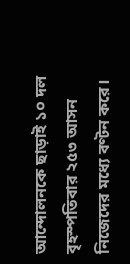আন্দোলনকে ছাড়াই ১০ দল বৃহস্পতিবার ২৫৩ আসন নিজেদের মধ্যে বণ্টন করে।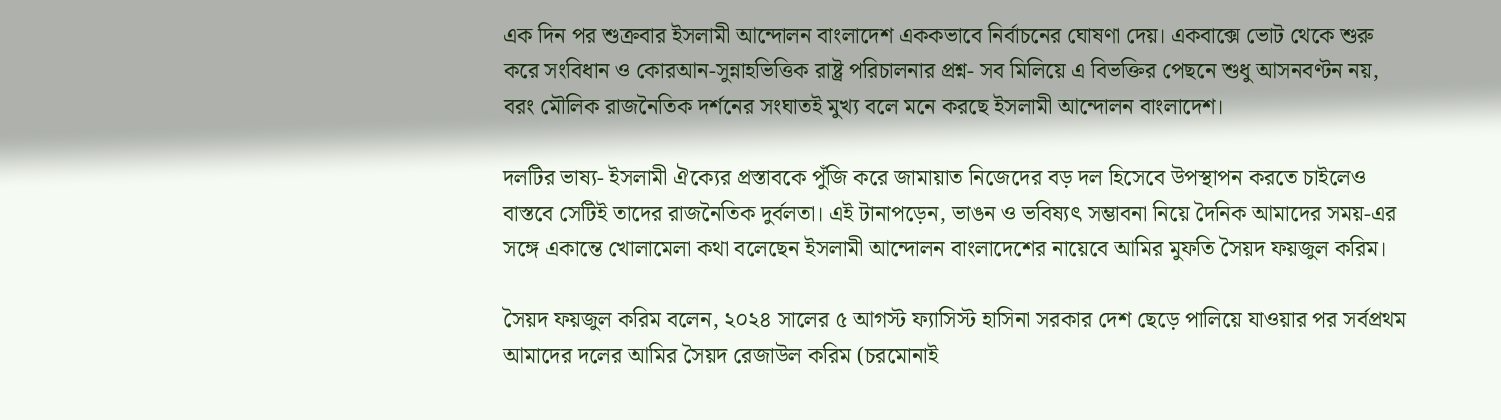এক দিন পর শুক্রবার ইসলামী আন্দোলন বাংলাদেশ এককভাবে নির্বাচনের ঘোষণা দেয়। একবাক্সে ভোট থেকে শুরু করে সংবিধান ও কোরআন-সুন্নাহভিত্তিক রাষ্ট্র পরিচালনার প্রশ্ন- সব মিলিয়ে এ বিভক্তির পেছনে শুধু আসনবণ্টন নয়, বরং মৌলিক রাজনৈতিক দর্শনের সংঘাতই মুখ্য বলে মনে করছে ইসলামী আন্দোলন বাংলাদেশ।

দলটির ভাষ্য- ইসলামী ঐক্যের প্রস্তাবকে পুঁজি করে জামায়াত নিজেদের বড় দল হিসেবে উপস্থাপন করতে চাইলেও বাস্তবে সেটিই তাদের রাজনৈতিক দুর্বলতা। এই টানাপড়েন, ভাঙন ও ভবিষ্যৎ সম্ভাবনা নিয়ে দৈনিক আমাদের সময়-এর সঙ্গে একান্তে খোলামেলা কথা বলেছেন ইসলামী আন্দোলন বাংলাদেশের নায়েবে আমির মুফতি সৈয়দ ফয়জুল করিম।

সৈয়দ ফয়জুল করিম বলেন, ২০২৪ সালের ৫ আগস্ট ফ্যাসিস্ট হাসিনা সরকার দেশ ছেড়ে পালিয়ে যাওয়ার পর সর্বপ্রথম আমাদের দলের আমির সৈয়দ রেজাউল করিম (চরমোনাই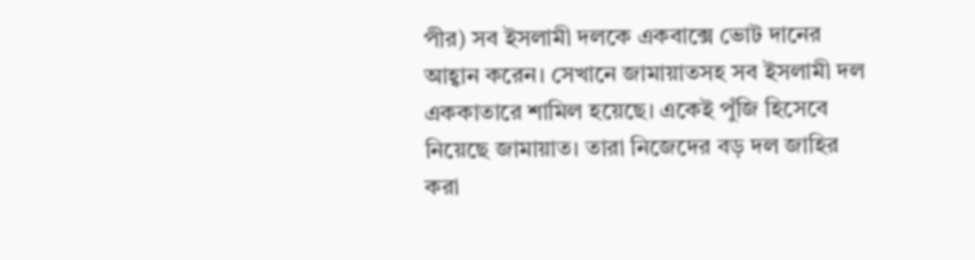পীর) সব ইসলামী দলকে একবাক্সে ভোট দানের আহ্বান করেন। সেখানে জামায়াতসহ সব ইসলামী দল এককাতারে শামিল হয়েছে। একেই পুঁজি হিসেবে নিয়েছে জামায়াত। তারা নিজেদের বড় দল জাহির করা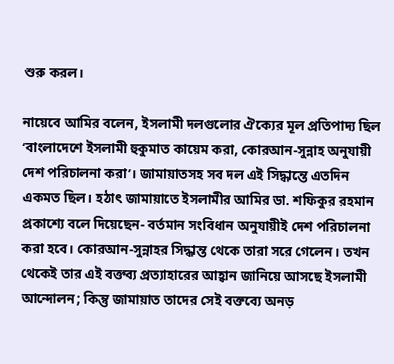শুরু করল।

নায়েবে আমির বলেন, ইসলামী দলগুলোর ঐক্যের মূল প্রতিপাদ্য ছিল ‘বাংলাদেশে ইসলামী হুকুমাত কায়েম করা, কোরআন-সুন্নাহ অনুযায়ী দেশ পরিচালনা করা’। জামায়াতসহ সব দল এই সিদ্ধান্তে এতদিন একমত ছিল। হঠাৎ জামায়াতে ইসলামীর আমির ডা. শফিকুর রহমান প্রকাশ্যে বলে দিয়েছেন- বর্তমান সংবিধান অনুযায়ীই দেশ পরিচালনা করা হবে। কোরআন-সুন্নাহর সিদ্ধান্ত থেকে তারা সরে গেলেন। তখন থেকেই তার এই বক্তব্য প্রত্যাহারের আহ্বান জানিয়ে আসছে ইসলামী আন্দোলন; কিন্তু জামায়াত তাদের সেই বক্তব্যে অনড়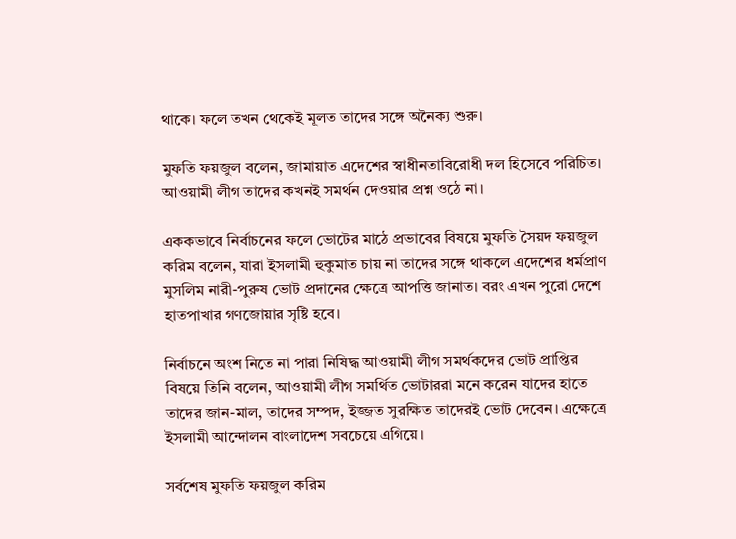থাকে। ফলে তখন থেকেই মূলত তাদের সঙ্গে অনৈক্য শুরু।

মুফতি ফয়জুল বলেন, জামায়াত এদেশের স্বাধীনতাবিরোধী দল হিসেবে পরিচিত। আওয়ামী লীগ তাদের কখনই সমর্থন দেওয়ার প্রশ্ন ওঠে না।

এককভাবে নির্বাচনের ফলে ভোটের মাঠে প্রভাবের বিষয়ে মুফতি সৈয়দ ফয়জুল করিম বলেন, যারা ইসলামী হুকুমাত চায় না তাদের সঙ্গে থাকলে এদেশের ধর্মপ্রাণ মুসলিম নারী-পুরুষ ভোট প্রদানের ক্ষেত্রে আপত্তি জানাত। বরং এখন পুরো দেশে হাতপাখার গণজোয়ার সৃষ্টি হবে।

নির্বাচনে অংশ নিতে না পারা নিষিদ্ধ আওয়ামী লীগ সমর্থকদের ভোট প্রাপ্তির বিষয়ে তিনি বলেন, আওয়ামী লীগ সমর্থিত ভোটাররা মনে করেন যাদের হাতে তাদের জান-মাল, তাদের সম্পদ, ইজ্জত সুরক্ষিত তাদেরই ভোট দেবেন। এক্ষেত্রে ইসলামী আন্দোলন বাংলাদেশ সবচেয়ে এগিয়ে।

সর্বশেষ মুফতি ফয়জুল করিম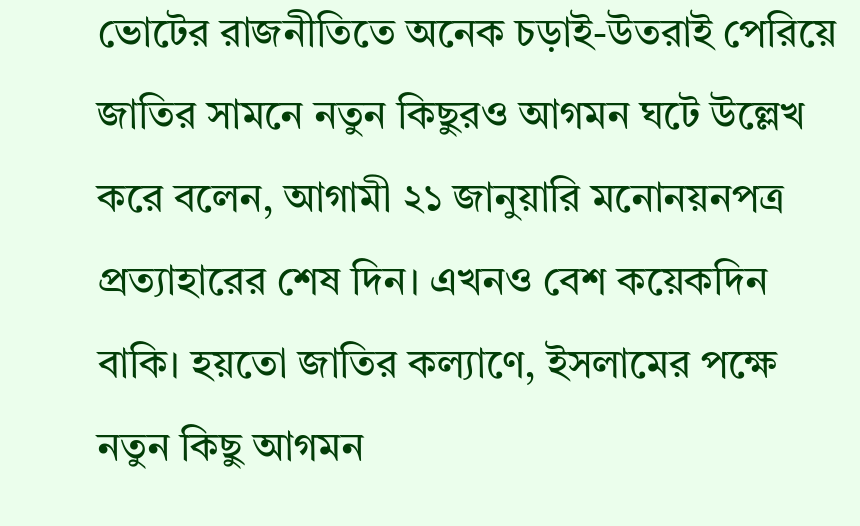ভোটের রাজনীতিতে অনেক চড়াই-উতরাই পেরিয়ে জাতির সামনে নতুন কিছুরও আগমন ঘটে উল্লেখ করে বলেন, আগামী ২১ জানুয়ারি মনোনয়নপত্র প্রত্যাহারের শেষ দিন। এখনও বেশ কয়েকদিন বাকি। হয়তো জাতির কল্যাণে, ইসলামের পক্ষে নতুন কিছু আগমন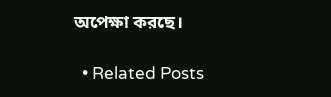অপেক্ষা করছে।

  • Related Posts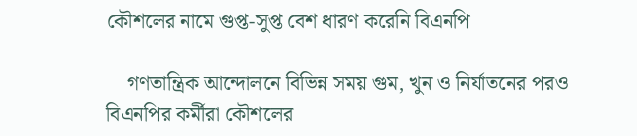কৌশলের নামে গুপ্ত-সুপ্ত বেশ ধারণ করেনি বিএনপি

    গণতান্ত্রিক আন্দোলনে বিভিন্ন সময় গুম, খুন ও নির্যাতনের পরও বিএনপির কর্মীরা কৌশলের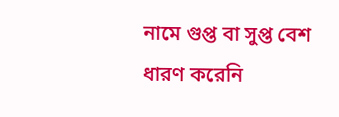নামে গুপ্ত বা সুপ্ত বেশ ধারণ করেনি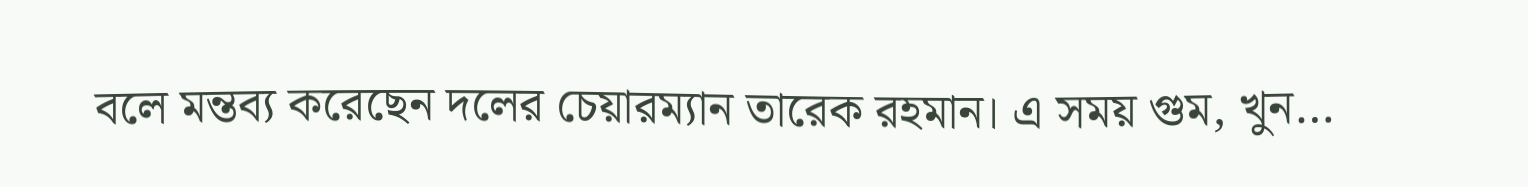বলে মন্তব্য করেছেন দলের চেয়ারম্যান তারেক রহমান। এ সময় গুম, খুন…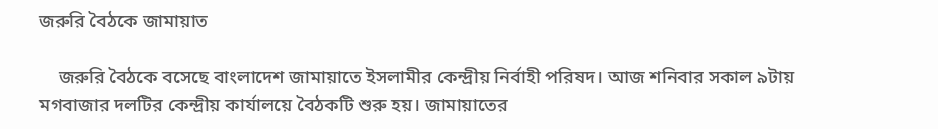জরুরি বৈঠকে জামায়াত

    জরুরি বৈঠকে বসেছে বাংলাদেশ জামায়াতে ইসলামীর কেন্দ্রীয় নির্বাহী পরিষদ। আজ শনিবার সকাল ৯টায় মগবাজার দলটির কেন্দ্রীয় কার্যালয়ে বৈঠকটি শুরু হয়। জামায়াতের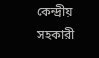কেন্দ্রীয় সহকারী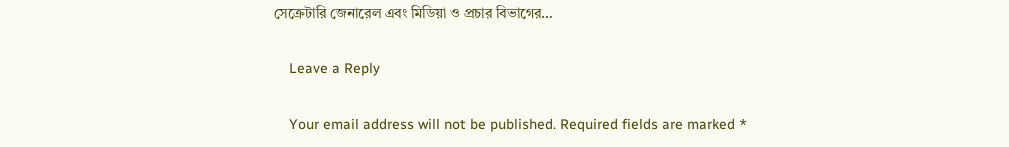সেক্রেটারি জেনারেল এবং মিডিয়া ও প্রচার বিভাগের…

    Leave a Reply

    Your email address will not be published. Required fields are marked *